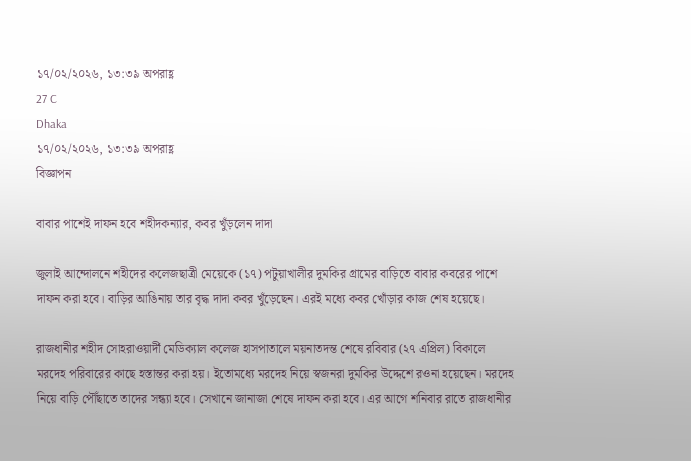১৭/০২/২০২৬, ১৩:৩৯ অপরাহ্ণ
27 C
Dhaka
১৭/০২/২০২৬, ১৩:৩৯ অপরাহ্ণ
বিজ্ঞাপন

বাবার পাশেই দাফন হবে শহীদকন্যার, কবর খুঁড়লেন দাদা

জুলাই আন্দোলনে শহীদের কলেজছাত্রী মেয়েকে (১৭) পটুয়াখালীর দুমকির গ্রামের বাড়িতে বাবার কবরের পাশে দাফন করা হবে। বাড়ির আঙিনায় তার বৃদ্ধ দাদা কবর খুঁড়েছেন। এরই মধ্যে কবর খোঁড়ার কাজ শেষ হয়েছে।

রাজধানীর শহীদ সোহরাওয়ার্দী মেডিক্যাল কলেজ হাসপাতালে ময়নাতদন্ত শেষে রবিবার (২৭ এপ্রিল) বিকালে মরদেহ পরিবারের কাছে হস্তান্তর করা হয়। ইতোমধ্যে মরদেহ নিয়ে স্বজনরা দুমকির উদ্দেশে রওনা হয়েছেন। মরদেহ নিয়ে বাড়ি পৌঁছাতে তাদের সন্ধ্যা হবে। সেখানে জানাজা শেষে দাফন করা হবে। এর আগে শনিবার রাতে রাজধানীর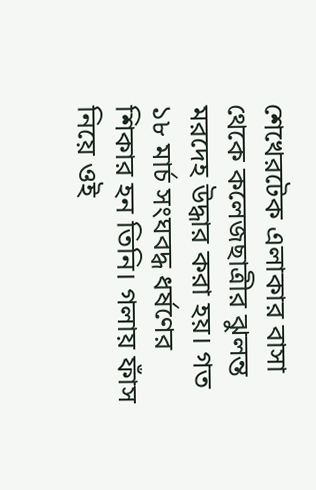শেখেরটেক এলাকার বাসা থেকে কলেজছাত্রীর ঝুলন্ত মরদেহ উদ্ধার করা হয়। গত ১৮ মার্চ সংঘবদ্ধ ধর্ষণের শিকার হন তিনি। গলায় ফাঁস নিয়ে ওই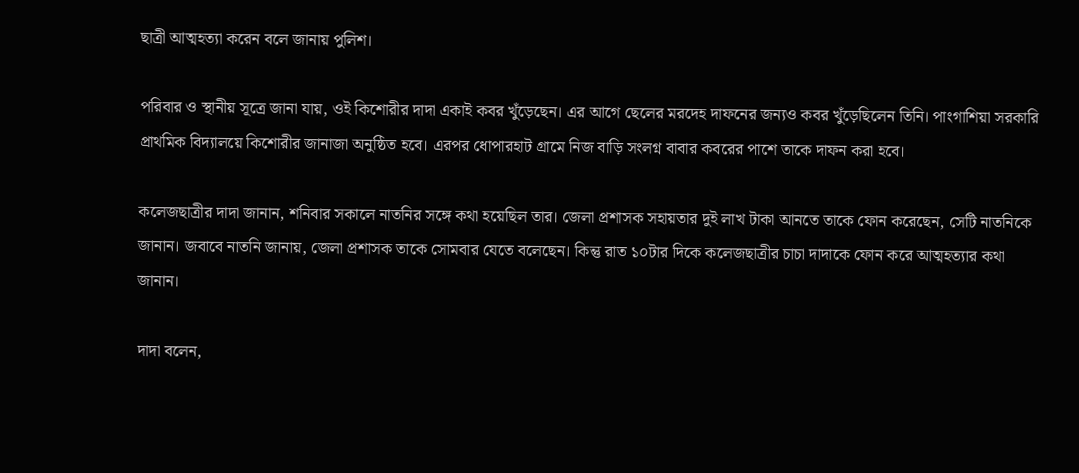ছাত্রী আত্মহত্যা করেন বলে জানায় পুলিশ।

পরিবার ও স্থানীয় সূত্রে জানা যায়, ওই কিশোরীর দাদা একাই কবর খুঁড়েছেন। এর আগে ছেলের মরদেহ দাফনের জন্যও কবর খুঁড়েছিলেন তিনি। পাংগাশিয়া সরকারি প্রাথমিক বিদ্যালয়ে কিশোরীর জানাজা অনুষ্ঠিত হবে। এরপর ধোপারহাট গ্রামে নিজ বাড়ি সংলগ্ন বাবার কবরের পাশে তাকে দাফন করা হবে।

কলেজছাত্রীর দাদা জানান, শনিবার সকালে নাতনির সঙ্গে কথা হয়েছিল তার। জেলা প্রশাসক সহায়তার দুই লাখ টাকা আনতে তাকে ফোন করেছেন, সেটি নাতনিকে জানান। জবাবে নাতনি জানায়, জেলা প্রশাসক তাকে সোমবার যেতে বলেছেন। কিন্তু রাত ১০টার দিকে কলেজছাত্রীর চাচা দাদাকে ফোন করে আত্মহত্যার কথা জানান।

দাদা বলেন,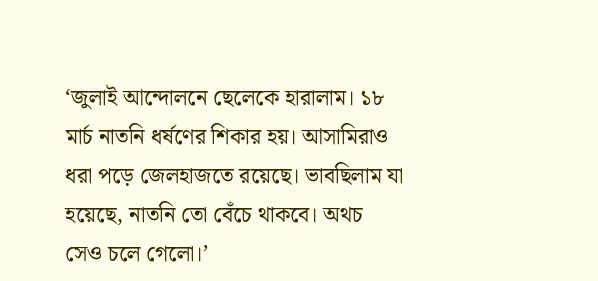‘জুলাই আন্দোলনে ছেলেকে হারালাম। ১৮ মার্চ নাতনি ধর্ষণের শিকার হয়। আসামিরাও ধরা পড়ে জেলহাজতে রয়েছে। ভাবছিলাম যা হয়েছে, নাতনি তো বেঁচে থাকবে। অথচ সেও চলে গেলো।’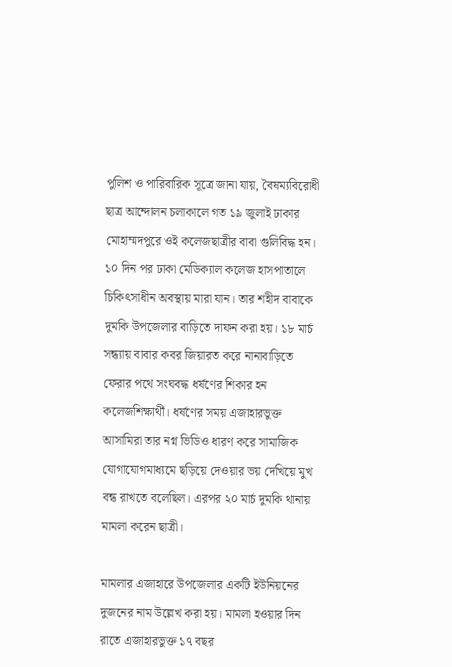পুলিশ ও পারিবারিক সূত্রে জানা যায়, বৈষম্যবিরোধী ছাত্র আন্দোলন চলাকালে গত ১৯ জুলাই ঢাকার মোহাম্মদপুরে ওই কলেজছাত্রীর বাবা গুলিবিদ্ধ হন। ১০ দিন পর ঢাকা মেডিক্যাল কলেজ হাসপাতালে চিকিৎসাধীন অবস্থায় মারা যান। তার শহীদ বাবাকে দুমকি উপজেলার বাড়িতে দাফন করা হয়। ১৮ মার্চ সন্ধ্যায় বাবার কবর জিয়ারত করে নানাবাড়িতে ফেরার পথে সংঘবদ্ধ ধর্ষণের শিকার হন কলেজশিক্ষার্থী। ধর্ষণের সময় এজাহারভুক্ত আসামিরা তার নগ্ন ভিডিও ধারণ করে সামাজিক যোগাযোগমাধ্যমে ছড়িয়ে দেওয়ার ভয় দেখিয়ে মুখ বন্ধ রাখতে বলেছিল। এরপর ২০ মার্চ দুমকি থানায় মামলা করেন ছাত্রী।

মামলার এজাহারে উপজেলার একটি ইউনিয়নের দুজনের নাম উল্লেখ করা হয়। মামলা হওয়ার দিন রাতে এজাহারভুক্ত ১৭ বছর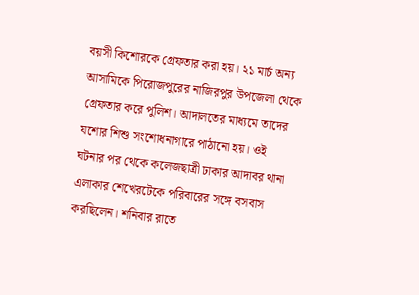বয়সী কিশোরকে গ্রেফতার করা হয়। ২১ মার্চ অন্য আসামিকে পিরোজপুরের নাজিরপুর উপজেলা থেকে গ্রেফতার করে পুলিশ। আদালতের মাধ্যমে তাদের যশোর শিশু সংশোধনাগারে পাঠানো হয়। ওই ঘটনার পর থেকে কলেজছাত্রী ঢাকার আদাবর থানা এলাকার শেখেরটেকে পরিবারের সঙ্গে বসবাস করছিলেন। শনিবার রাতে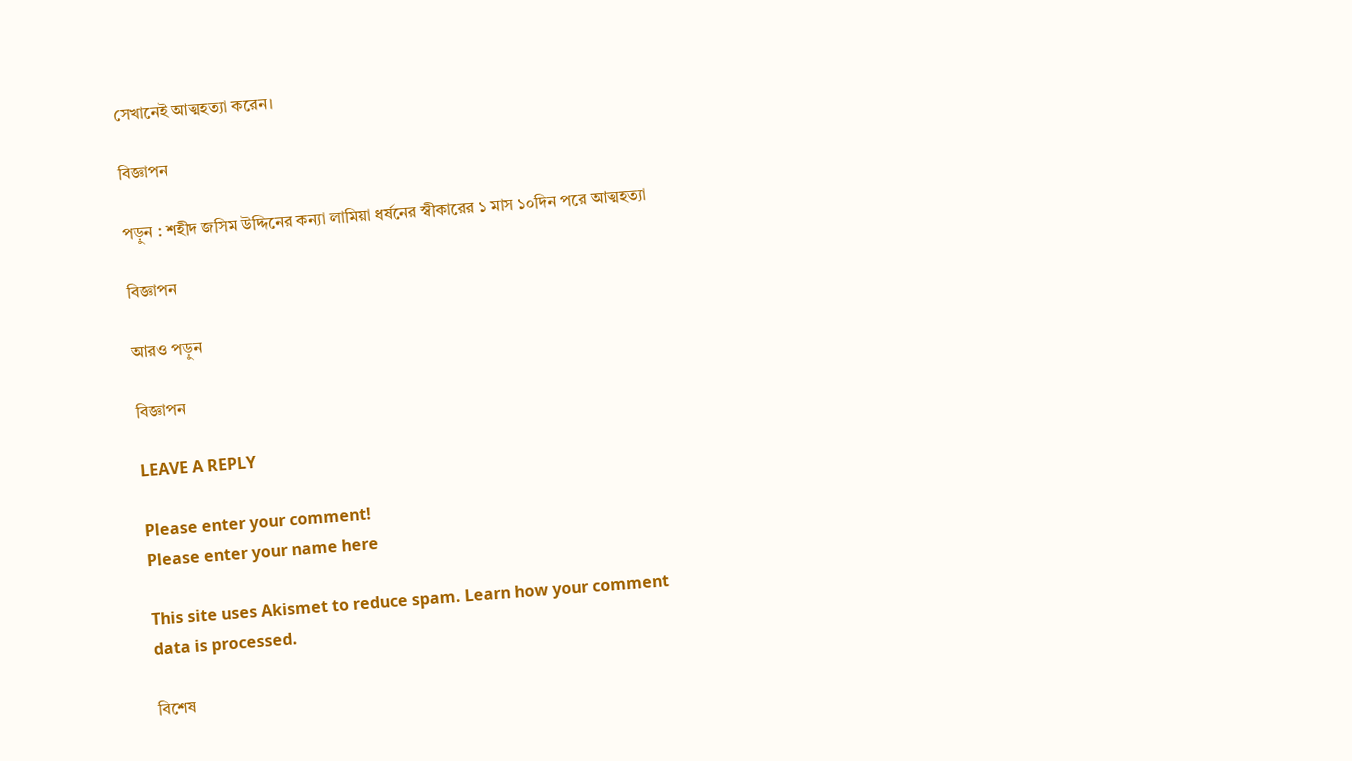সেখানেই আত্মহত্যা করেন।

বিজ্ঞাপন

পড়ুন : শহীদ জসিম উদ্দিনের কন্যা লামিয়া ধর্ষনের স্বীকারের ১ মাস ১০দিন পরে আত্মহত্যা

বিজ্ঞাপন

আরও পড়ুন

বিজ্ঞাপন

LEAVE A REPLY

Please enter your comment!
Please enter your name here

This site uses Akismet to reduce spam. Learn how your comment data is processed.

বিশেষ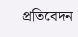প্রতিবেদন